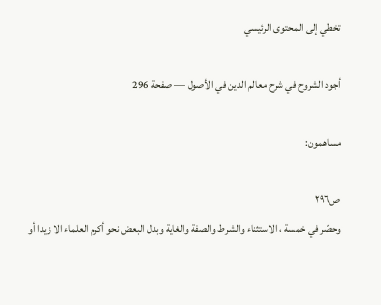تخطي إلى المحتوى الرئيسي

أجود الشروح في شرح معالم الدين في الأصول — صفحة 296

مساهمون:

ص٢٩٦
وحصّر في خمسة ، الاستثناء والشرط والصفة والغاية وبدل البعض نحو أكرم العلماء الا زيدا أو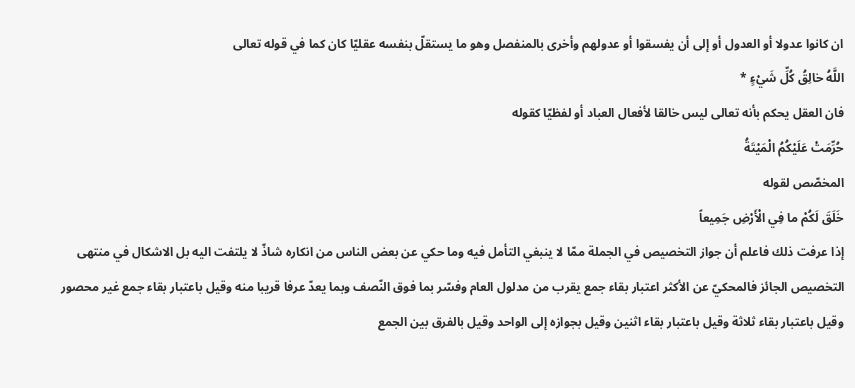ان كانوا عدولا أو العدول أو إلى أن يفسقوا أو عدولهم وأخرى بالمنفصل وهو ما يستقلّ بنفسه عقليّا كان كما في قوله تعالى
اللَّهُ خالِقُ كُلِّ شَيْءٍ *
فان العقل يحكم بأنه تعالى ليس خالقا لأفعال العباد أو لفظيّا كقوله
حُرِّمَتْ عَلَيْكُمُ الْمَيْتَةُ
المخصّص لقوله
خَلَقَ لَكُمْ ما فِي الْأَرْضِ جَمِيعاً
إذا عرفت ذلك فاعلم أن جواز التخصيص في الجملة ممّا لا ينبغي التأمل فيه وما حكي عن بعض الناس من انكاره شاذّ لا يلتفت اليه بل الاشكال في منتهى التخصيص الجائز فالمحكيّ عن الأكثر اعتبار بقاء جمع يقرب من مدلول العام وفسّر بما فوق النّصف وبما يعدّ عرفا قريبا منه وقيل باعتبار بقاء جمع غير محصور وقيل باعتبار بقاء ثلاثة وقيل باعتبار بقاء اثنين وقيل بجوازه إلى الواحد وقيل بالفرق بين الجمع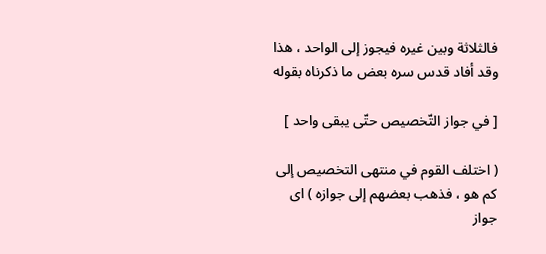فالثلاثة وبين غيره فيجوز إلى الواحد ، هذا وقد أفاد قدس سره بعض ما ذكرناه بقوله

[ في جواز التّخصيص حتّى يبقى واحد ]

( اختلف القوم في منتهى التخصيص إلى كم هو ، فذهب بعضهم إلى جوازه ) اى جواز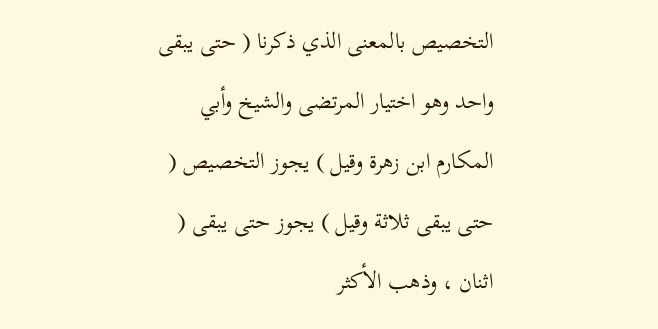التخصيص بالمعنى الذي ذكرنا ( حتى يبقى واحد وهو اختيار المرتضى والشيخ وأبي المكارم ابن زهرة وقيل ) يجوز التخصيص ( حتى يبقى ثلاثة وقيل ) يجوز حتى يبقى ( اثنان ، وذهب الأكثر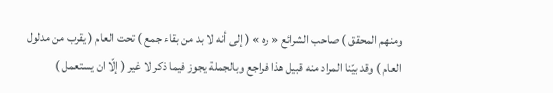ومنهم المحقق ) صاحب الشرائع « ره » ( إلى أنه لا بد من بقاء جمع ) تحت العام ( يقرب من مدلول العام ) وقد بيّنا المراد منه قبيل هذا فراجع وبالجملة يجوز فيما ذكر لا غير ( إلّا ان يستعمل )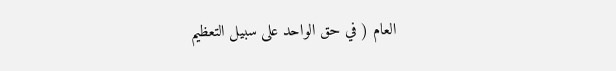العام ( في حق الواحد على سبيل التعظيم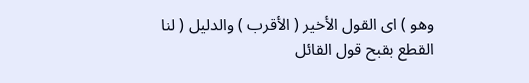وهو ) اى القول الأخير ( الأقرب ) والدليل ( لنا القطع بقبح قول القائل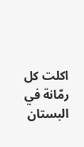اكلت كل رمّانة في البستان